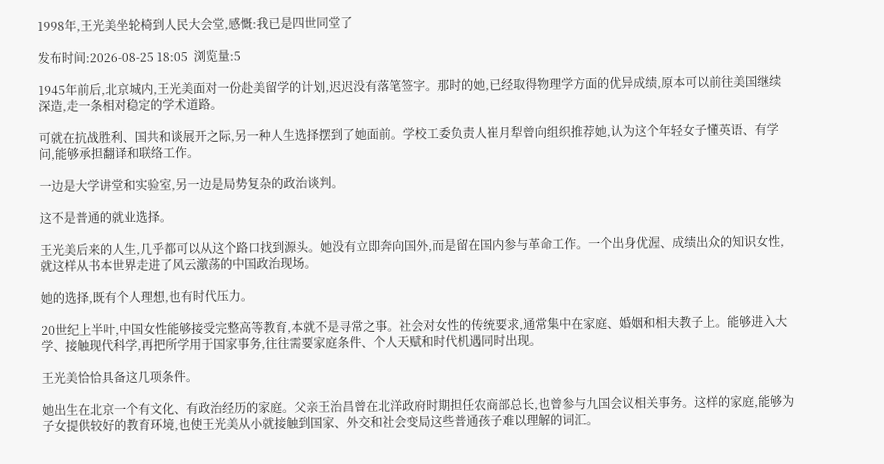1998年,王光美坐轮椅到人民大会堂,感慨:我已是四世同堂了

发布时间:2026-08-25 18:05  浏览量:5

1945年前后,北京城内,王光美面对一份赴美留学的计划,迟迟没有落笔签字。那时的她,已经取得物理学方面的优异成绩,原本可以前往美国继续深造,走一条相对稳定的学术道路。

可就在抗战胜利、国共和谈展开之际,另一种人生选择摆到了她面前。学校工委负责人崔月犁曾向组织推荐她,认为这个年轻女子懂英语、有学问,能够承担翻译和联络工作。

一边是大学讲堂和实验室,另一边是局势复杂的政治谈判。

这不是普通的就业选择。

王光美后来的人生,几乎都可以从这个路口找到源头。她没有立即奔向国外,而是留在国内参与革命工作。一个出身优渥、成绩出众的知识女性,就这样从书本世界走进了风云激荡的中国政治现场。

她的选择,既有个人理想,也有时代压力。

20世纪上半叶,中国女性能够接受完整高等教育,本就不是寻常之事。社会对女性的传统要求,通常集中在家庭、婚姻和相夫教子上。能够进入大学、接触现代科学,再把所学用于国家事务,往往需要家庭条件、个人天赋和时代机遇同时出现。

王光美恰恰具备这几项条件。

她出生在北京一个有文化、有政治经历的家庭。父亲王治昌曾在北洋政府时期担任农商部总长,也曾参与九国会议相关事务。这样的家庭,能够为子女提供较好的教育环境,也使王光美从小就接触到国家、外交和社会变局这些普通孩子难以理解的词汇。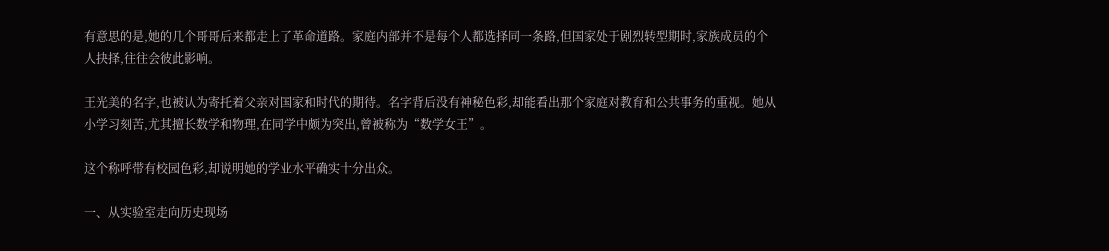有意思的是,她的几个哥哥后来都走上了革命道路。家庭内部并不是每个人都选择同一条路,但国家处于剧烈转型期时,家族成员的个人抉择,往往会彼此影响。

王光美的名字,也被认为寄托着父亲对国家和时代的期待。名字背后没有神秘色彩,却能看出那个家庭对教育和公共事务的重视。她从小学习刻苦,尤其擅长数学和物理,在同学中颇为突出,曾被称为“数学女王”。

这个称呼带有校园色彩,却说明她的学业水平确实十分出众。

一、从实验室走向历史现场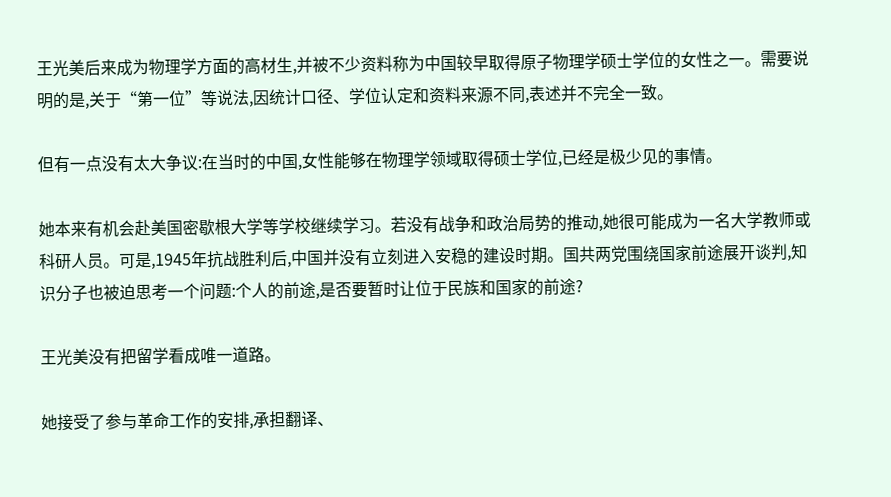王光美后来成为物理学方面的高材生,并被不少资料称为中国较早取得原子物理学硕士学位的女性之一。需要说明的是,关于“第一位”等说法,因统计口径、学位认定和资料来源不同,表述并不完全一致。

但有一点没有太大争议:在当时的中国,女性能够在物理学领域取得硕士学位,已经是极少见的事情。

她本来有机会赴美国密歇根大学等学校继续学习。若没有战争和政治局势的推动,她很可能成为一名大学教师或科研人员。可是,1945年抗战胜利后,中国并没有立刻进入安稳的建设时期。国共两党围绕国家前途展开谈判,知识分子也被迫思考一个问题:个人的前途,是否要暂时让位于民族和国家的前途?

王光美没有把留学看成唯一道路。

她接受了参与革命工作的安排,承担翻译、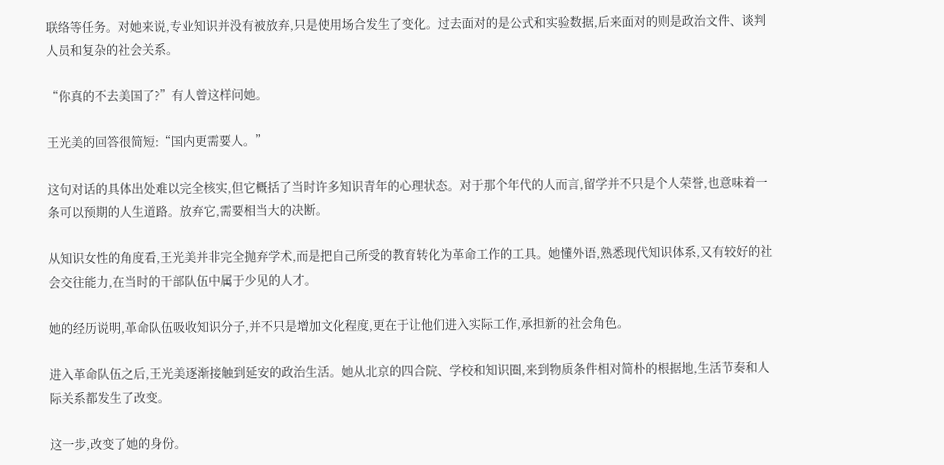联络等任务。对她来说,专业知识并没有被放弃,只是使用场合发生了变化。过去面对的是公式和实验数据,后来面对的则是政治文件、谈判人员和复杂的社会关系。

“你真的不去美国了?”有人曾这样问她。

王光美的回答很简短:“国内更需要人。”

这句对话的具体出处难以完全核实,但它概括了当时许多知识青年的心理状态。对于那个年代的人而言,留学并不只是个人荣誉,也意味着一条可以预期的人生道路。放弃它,需要相当大的决断。

从知识女性的角度看,王光美并非完全抛弃学术,而是把自己所受的教育转化为革命工作的工具。她懂外语,熟悉现代知识体系,又有较好的社会交往能力,在当时的干部队伍中属于少见的人才。

她的经历说明,革命队伍吸收知识分子,并不只是增加文化程度,更在于让他们进入实际工作,承担新的社会角色。

进入革命队伍之后,王光美逐渐接触到延安的政治生活。她从北京的四合院、学校和知识圈,来到物质条件相对简朴的根据地,生活节奏和人际关系都发生了改变。

这一步,改变了她的身份。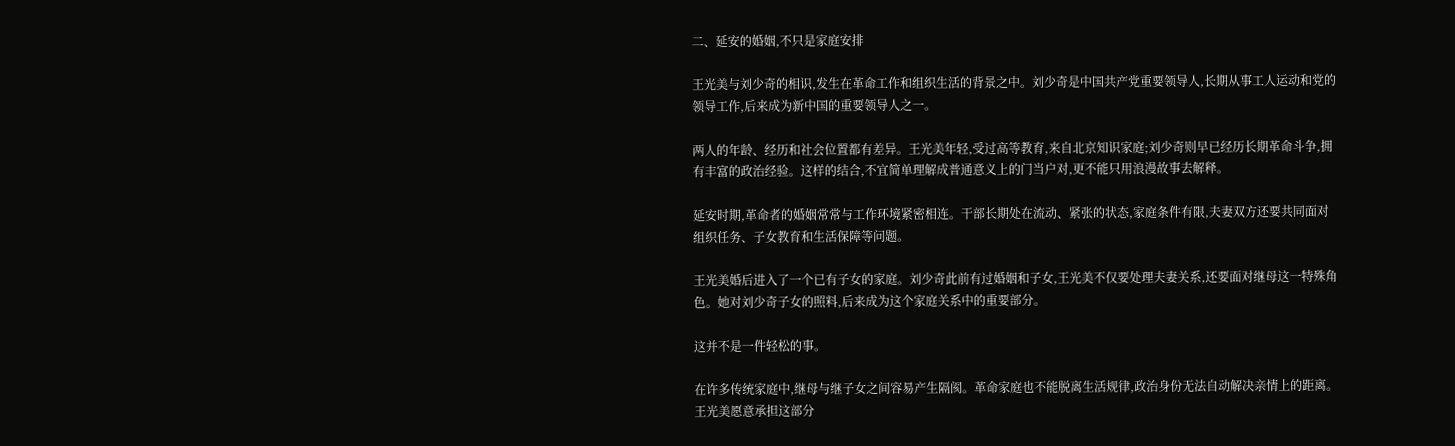二、延安的婚姻,不只是家庭安排

王光美与刘少奇的相识,发生在革命工作和组织生活的背景之中。刘少奇是中国共产党重要领导人,长期从事工人运动和党的领导工作,后来成为新中国的重要领导人之一。

两人的年龄、经历和社会位置都有差异。王光美年轻,受过高等教育,来自北京知识家庭;刘少奇则早已经历长期革命斗争,拥有丰富的政治经验。这样的结合,不宜简单理解成普通意义上的门当户对,更不能只用浪漫故事去解释。

延安时期,革命者的婚姻常常与工作环境紧密相连。干部长期处在流动、紧张的状态,家庭条件有限,夫妻双方还要共同面对组织任务、子女教育和生活保障等问题。

王光美婚后进入了一个已有子女的家庭。刘少奇此前有过婚姻和子女,王光美不仅要处理夫妻关系,还要面对继母这一特殊角色。她对刘少奇子女的照料,后来成为这个家庭关系中的重要部分。

这并不是一件轻松的事。

在许多传统家庭中,继母与继子女之间容易产生隔阂。革命家庭也不能脱离生活规律,政治身份无法自动解决亲情上的距离。王光美愿意承担这部分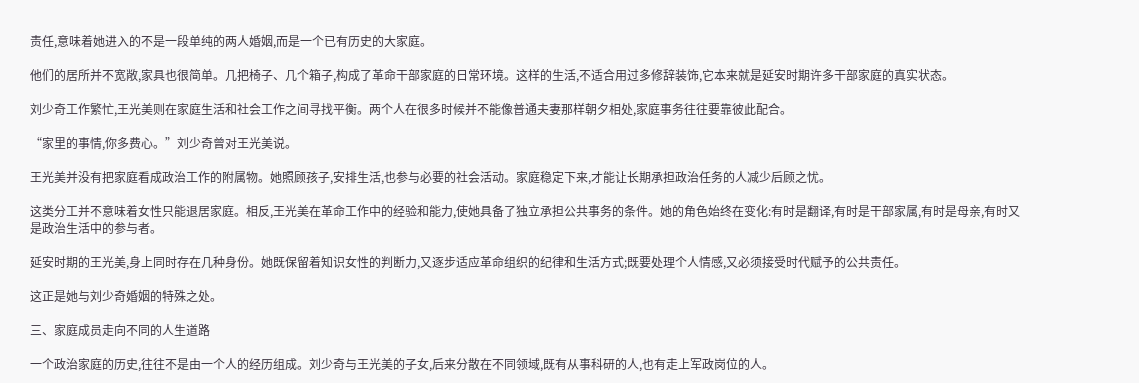责任,意味着她进入的不是一段单纯的两人婚姻,而是一个已有历史的大家庭。

他们的居所并不宽敞,家具也很简单。几把椅子、几个箱子,构成了革命干部家庭的日常环境。这样的生活,不适合用过多修辞装饰,它本来就是延安时期许多干部家庭的真实状态。

刘少奇工作繁忙,王光美则在家庭生活和社会工作之间寻找平衡。两个人在很多时候并不能像普通夫妻那样朝夕相处,家庭事务往往要靠彼此配合。

“家里的事情,你多费心。”刘少奇曾对王光美说。

王光美并没有把家庭看成政治工作的附属物。她照顾孩子,安排生活,也参与必要的社会活动。家庭稳定下来,才能让长期承担政治任务的人减少后顾之忧。

这类分工并不意味着女性只能退居家庭。相反,王光美在革命工作中的经验和能力,使她具备了独立承担公共事务的条件。她的角色始终在变化:有时是翻译,有时是干部家属,有时是母亲,有时又是政治生活中的参与者。

延安时期的王光美,身上同时存在几种身份。她既保留着知识女性的判断力,又逐步适应革命组织的纪律和生活方式;既要处理个人情感,又必须接受时代赋予的公共责任。

这正是她与刘少奇婚姻的特殊之处。

三、家庭成员走向不同的人生道路

一个政治家庭的历史,往往不是由一个人的经历组成。刘少奇与王光美的子女,后来分散在不同领域,既有从事科研的人,也有走上军政岗位的人。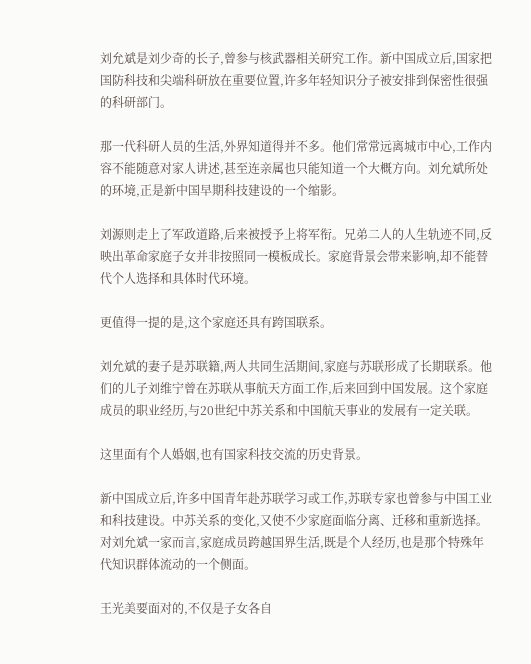刘允斌是刘少奇的长子,曾参与核武器相关研究工作。新中国成立后,国家把国防科技和尖端科研放在重要位置,许多年轻知识分子被安排到保密性很强的科研部门。

那一代科研人员的生活,外界知道得并不多。他们常常远离城市中心,工作内容不能随意对家人讲述,甚至连亲属也只能知道一个大概方向。刘允斌所处的环境,正是新中国早期科技建设的一个缩影。

刘源则走上了军政道路,后来被授予上将军衔。兄弟二人的人生轨迹不同,反映出革命家庭子女并非按照同一模板成长。家庭背景会带来影响,却不能替代个人选择和具体时代环境。

更值得一提的是,这个家庭还具有跨国联系。

刘允斌的妻子是苏联籍,两人共同生活期间,家庭与苏联形成了长期联系。他们的儿子刘维宁曾在苏联从事航天方面工作,后来回到中国发展。这个家庭成员的职业经历,与20世纪中苏关系和中国航天事业的发展有一定关联。

这里面有个人婚姻,也有国家科技交流的历史背景。

新中国成立后,许多中国青年赴苏联学习或工作,苏联专家也曾参与中国工业和科技建设。中苏关系的变化,又使不少家庭面临分离、迁移和重新选择。对刘允斌一家而言,家庭成员跨越国界生活,既是个人经历,也是那个特殊年代知识群体流动的一个侧面。

王光美要面对的,不仅是子女各自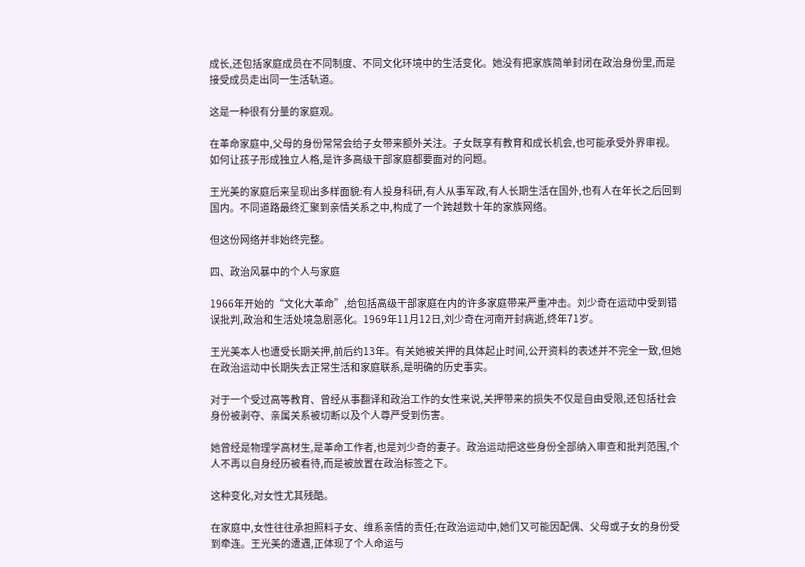成长,还包括家庭成员在不同制度、不同文化环境中的生活变化。她没有把家族简单封闭在政治身份里,而是接受成员走出同一生活轨道。

这是一种很有分量的家庭观。

在革命家庭中,父母的身份常常会给子女带来额外关注。子女既享有教育和成长机会,也可能承受外界审视。如何让孩子形成独立人格,是许多高级干部家庭都要面对的问题。

王光美的家庭后来呈现出多样面貌:有人投身科研,有人从事军政,有人长期生活在国外,也有人在年长之后回到国内。不同道路最终汇聚到亲情关系之中,构成了一个跨越数十年的家族网络。

但这份网络并非始终完整。

四、政治风暴中的个人与家庭

1966年开始的“文化大革命”,给包括高级干部家庭在内的许多家庭带来严重冲击。刘少奇在运动中受到错误批判,政治和生活处境急剧恶化。1969年11月12日,刘少奇在河南开封病逝,终年71岁。

王光美本人也遭受长期关押,前后约13年。有关她被关押的具体起止时间,公开资料的表述并不完全一致,但她在政治运动中长期失去正常生活和家庭联系,是明确的历史事实。

对于一个受过高等教育、曾经从事翻译和政治工作的女性来说,关押带来的损失不仅是自由受限,还包括社会身份被剥夺、亲属关系被切断以及个人尊严受到伤害。

她曾经是物理学高材生,是革命工作者,也是刘少奇的妻子。政治运动把这些身份全部纳入审查和批判范围,个人不再以自身经历被看待,而是被放置在政治标签之下。

这种变化,对女性尤其残酷。

在家庭中,女性往往承担照料子女、维系亲情的责任;在政治运动中,她们又可能因配偶、父母或子女的身份受到牵连。王光美的遭遇,正体现了个人命运与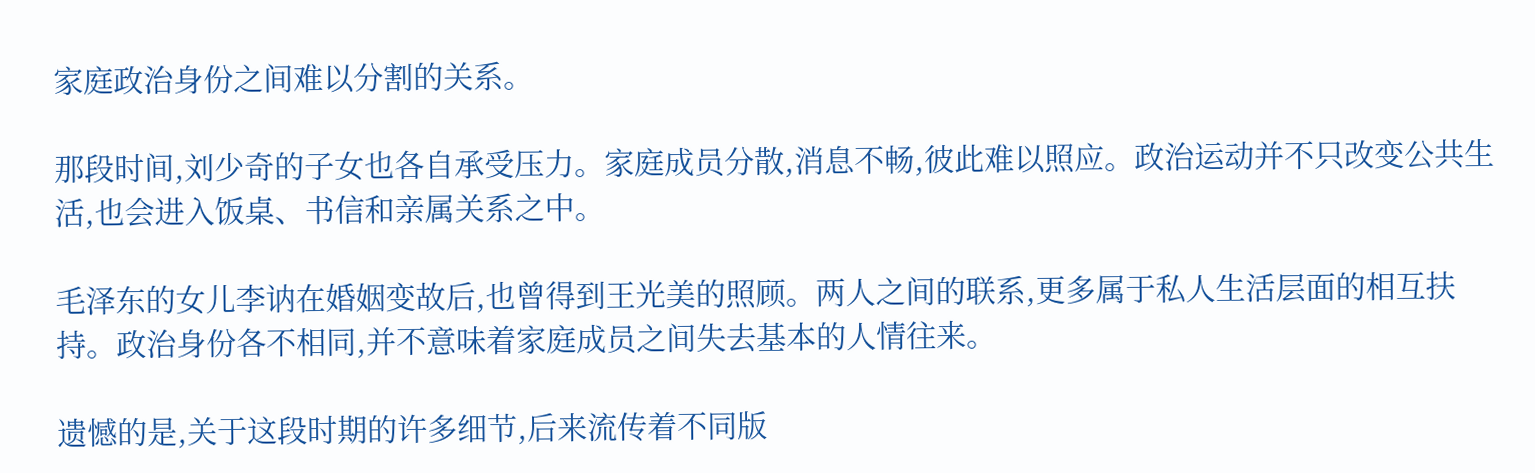家庭政治身份之间难以分割的关系。

那段时间,刘少奇的子女也各自承受压力。家庭成员分散,消息不畅,彼此难以照应。政治运动并不只改变公共生活,也会进入饭桌、书信和亲属关系之中。

毛泽东的女儿李讷在婚姻变故后,也曾得到王光美的照顾。两人之间的联系,更多属于私人生活层面的相互扶持。政治身份各不相同,并不意味着家庭成员之间失去基本的人情往来。

遗憾的是,关于这段时期的许多细节,后来流传着不同版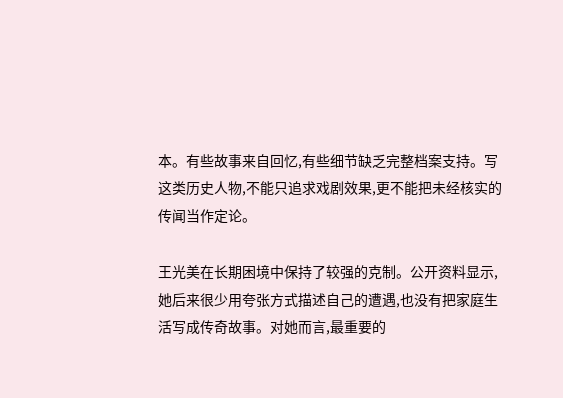本。有些故事来自回忆,有些细节缺乏完整档案支持。写这类历史人物,不能只追求戏剧效果,更不能把未经核实的传闻当作定论。

王光美在长期困境中保持了较强的克制。公开资料显示,她后来很少用夸张方式描述自己的遭遇,也没有把家庭生活写成传奇故事。对她而言,最重要的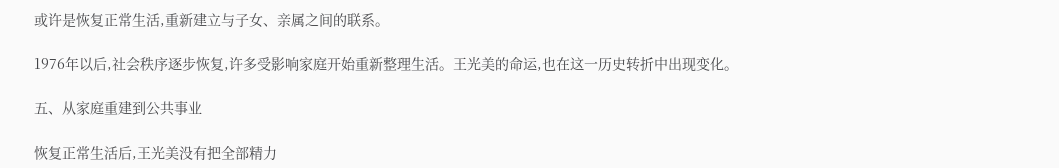或许是恢复正常生活,重新建立与子女、亲属之间的联系。

1976年以后,社会秩序逐步恢复,许多受影响家庭开始重新整理生活。王光美的命运,也在这一历史转折中出现变化。

五、从家庭重建到公共事业

恢复正常生活后,王光美没有把全部精力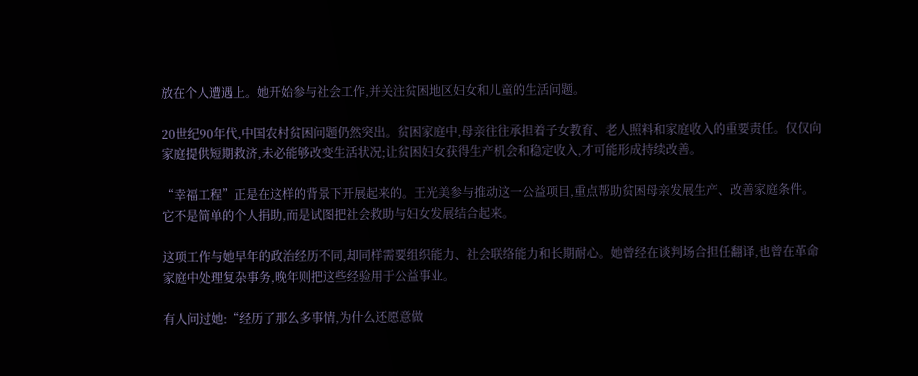放在个人遭遇上。她开始参与社会工作,并关注贫困地区妇女和儿童的生活问题。

20世纪90年代,中国农村贫困问题仍然突出。贫困家庭中,母亲往往承担着子女教育、老人照料和家庭收入的重要责任。仅仅向家庭提供短期救济,未必能够改变生活状况;让贫困妇女获得生产机会和稳定收入,才可能形成持续改善。

“幸福工程”正是在这样的背景下开展起来的。王光美参与推动这一公益项目,重点帮助贫困母亲发展生产、改善家庭条件。它不是简单的个人捐助,而是试图把社会救助与妇女发展结合起来。

这项工作与她早年的政治经历不同,却同样需要组织能力、社会联络能力和长期耐心。她曾经在谈判场合担任翻译,也曾在革命家庭中处理复杂事务,晚年则把这些经验用于公益事业。

有人问过她:“经历了那么多事情,为什么还愿意做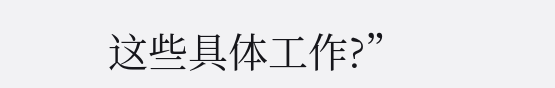这些具体工作?”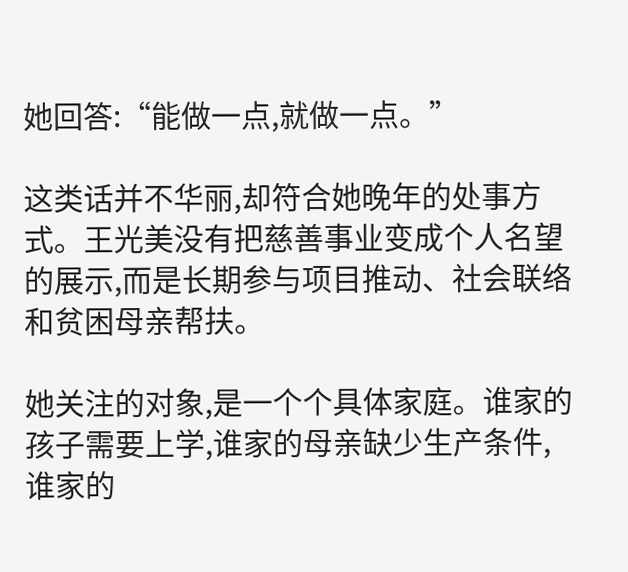她回答:“能做一点,就做一点。”

这类话并不华丽,却符合她晚年的处事方式。王光美没有把慈善事业变成个人名望的展示,而是长期参与项目推动、社会联络和贫困母亲帮扶。

她关注的对象,是一个个具体家庭。谁家的孩子需要上学,谁家的母亲缺少生产条件,谁家的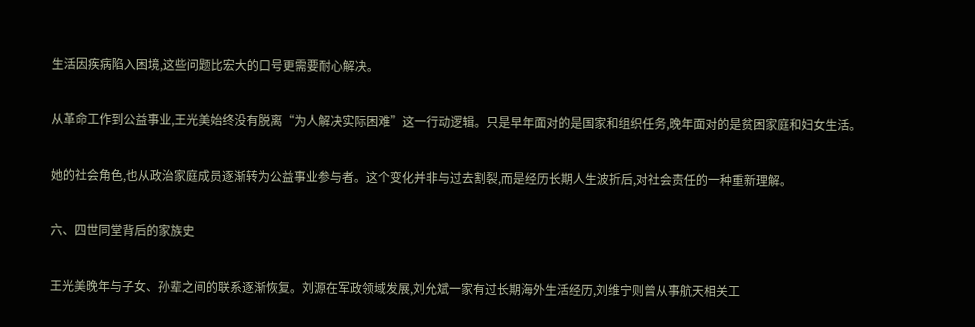生活因疾病陷入困境,这些问题比宏大的口号更需要耐心解决。

从革命工作到公益事业,王光美始终没有脱离“为人解决实际困难”这一行动逻辑。只是早年面对的是国家和组织任务,晚年面对的是贫困家庭和妇女生活。

她的社会角色,也从政治家庭成员逐渐转为公益事业参与者。这个变化并非与过去割裂,而是经历长期人生波折后,对社会责任的一种重新理解。

六、四世同堂背后的家族史

王光美晚年与子女、孙辈之间的联系逐渐恢复。刘源在军政领域发展,刘允斌一家有过长期海外生活经历,刘维宁则曾从事航天相关工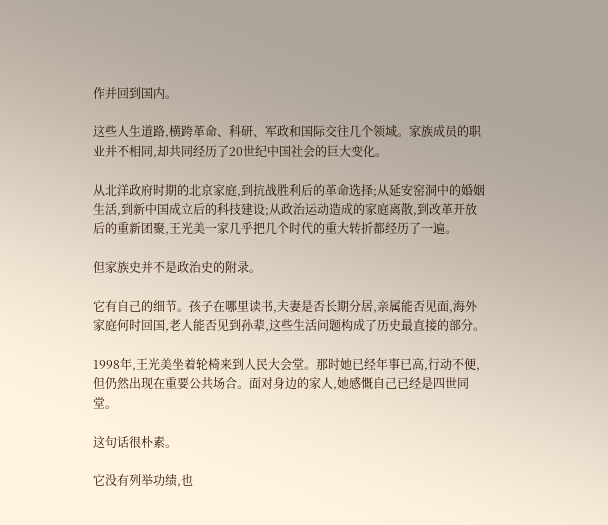作并回到国内。

这些人生道路,横跨革命、科研、军政和国际交往几个领域。家族成员的职业并不相同,却共同经历了20世纪中国社会的巨大变化。

从北洋政府时期的北京家庭,到抗战胜利后的革命选择;从延安窑洞中的婚姻生活,到新中国成立后的科技建设;从政治运动造成的家庭离散,到改革开放后的重新团聚,王光美一家几乎把几个时代的重大转折都经历了一遍。

但家族史并不是政治史的附录。

它有自己的细节。孩子在哪里读书,夫妻是否长期分居,亲属能否见面,海外家庭何时回国,老人能否见到孙辈,这些生活问题构成了历史最直接的部分。

1998年,王光美坐着轮椅来到人民大会堂。那时她已经年事已高,行动不便,但仍然出现在重要公共场合。面对身边的家人,她感慨自己已经是四世同堂。

这句话很朴素。

它没有列举功绩,也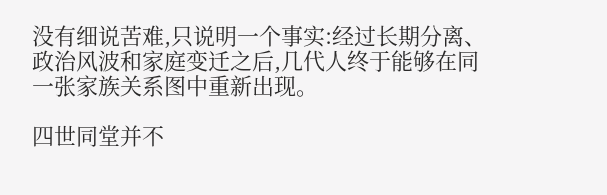没有细说苦难,只说明一个事实:经过长期分离、政治风波和家庭变迁之后,几代人终于能够在同一张家族关系图中重新出现。

四世同堂并不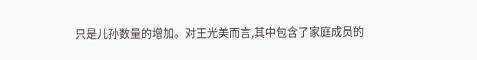只是儿孙数量的增加。对王光美而言,其中包含了家庭成员的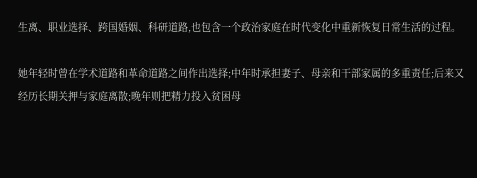生离、职业选择、跨国婚姻、科研道路,也包含一个政治家庭在时代变化中重新恢复日常生活的过程。

她年轻时曾在学术道路和革命道路之间作出选择;中年时承担妻子、母亲和干部家属的多重责任;后来又经历长期关押与家庭离散;晚年则把精力投入贫困母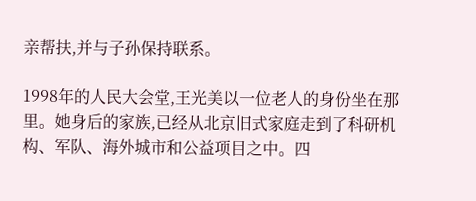亲帮扶,并与子孙保持联系。

1998年的人民大会堂,王光美以一位老人的身份坐在那里。她身后的家族,已经从北京旧式家庭走到了科研机构、军队、海外城市和公益项目之中。四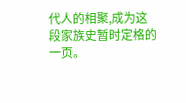代人的相聚,成为这段家族史暂时定格的一页。